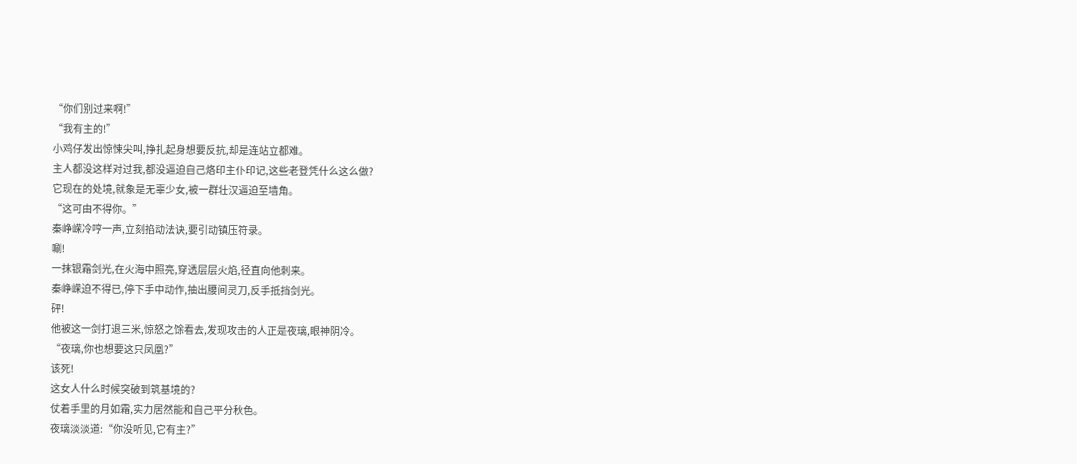“你们别过来啊!”
“我有主的!”
小鸡仔发出惊悚尖叫,挣扎起身想要反抗,却是连站立都难。
主人都没这样对过我,都没逼迫自己烙印主仆印记,这些老登凭什么这么做?
它现在的处境,就象是无辜少女,被一群壮汉逼迫至墙角。
“这可由不得你。”
秦峥嵘冷哼一声,立刻掐动法诀,要引动镇压符录。
唰!
一抹银霜剑光,在火海中照亮,穿透层层火焰,径直向他刺来。
秦峥嵘迫不得已,停下手中动作,抽出腰间灵刀,反手抵挡剑光。
砰!
他被这一剑打退三米,惊怒之馀看去,发现攻击的人正是夜璃,眼神阴冷。
“夜璃,你也想要这只凤凰?”
该死!
这女人什么时候突破到筑基境的?
仗着手里的月如霜,实力居然能和自己平分秋色。
夜璃淡淡道:“你没听见,它有主?”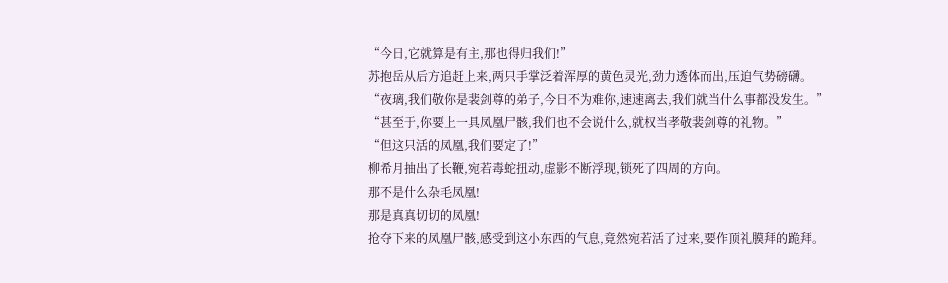“今日,它就算是有主,那也得归我们!”
苏抱岳从后方追赶上来,两只手掌泛着浑厚的黄色灵光,劲力透体而出,压迫气势磅礴。
“夜璃,我们敬你是裴剑尊的弟子,今日不为难你,速速离去,我们就当什么事都没发生。”
“甚至于,你要上一具凤凰尸骸,我们也不会说什么,就权当孝敬裴剑尊的礼物。”
“但这只活的凤凰,我们要定了!”
柳希月抽出了长鞭,宛若毒蛇扭动,虚影不断浮现,锁死了四周的方向。
那不是什么杂毛凤凰!
那是真真切切的凤凰!
抢夺下来的凤凰尸骸,感受到这小东西的气息,竟然宛若活了过来,要作顶礼膜拜的跪拜。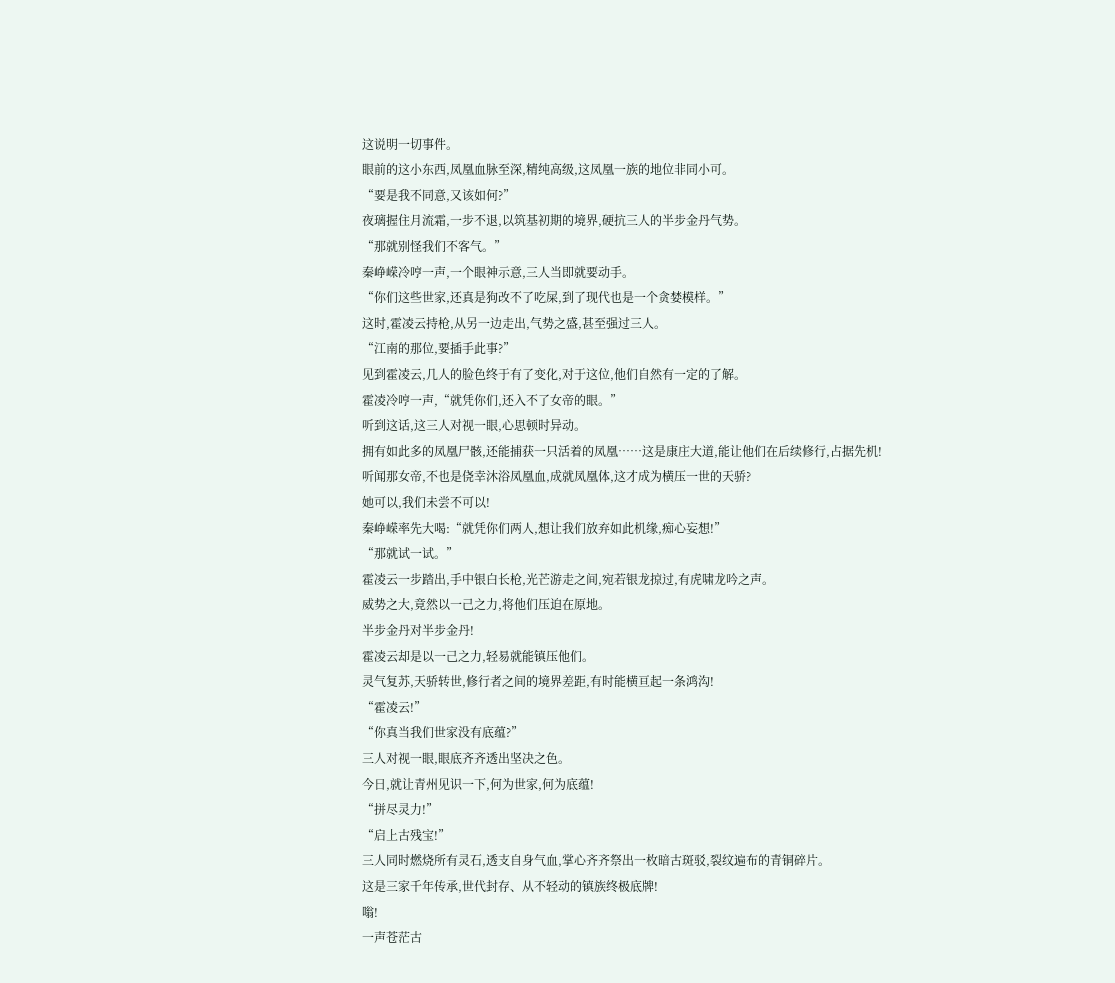这说明一切事件。
眼前的这小东西,凤凰血脉至深,精纯高级,这凤凰一族的地位非同小可。
“要是我不同意,又该如何?”
夜璃握住月流霜,一步不退,以筑基初期的境界,硬抗三人的半步金丹气势。
“那就别怪我们不客气。”
秦峥嵘冷哼一声,一个眼神示意,三人当即就要动手。
“你们这些世家,还真是狗改不了吃屎,到了现代也是一个贪婪模样。”
这时,霍凌云持枪,从另一边走出,气势之盛,甚至强过三人。
“江南的那位,要插手此事?”
见到霍凌云,几人的脸色终于有了变化,对于这位,他们自然有一定的了解。
霍凌冷哼一声,“就凭你们,还入不了女帝的眼。”
听到这话,这三人对视一眼,心思顿时异动。
拥有如此多的凤凰尸骸,还能捕获一只活着的凤凰……这是康庄大道,能让他们在后续修行,占据先机!
听闻那女帝,不也是侥幸沐浴凤凰血,成就凤凰体,这才成为横压一世的天骄?
她可以,我们未尝不可以!
秦峥嵘率先大喝:“就凭你们两人,想让我们放弃如此机缘,痴心妄想!”
“那就试一试。”
霍凌云一步踏出,手中银白长枪,光芒游走之间,宛若银龙掠过,有虎啸龙吟之声。
威势之大,竟然以一己之力,将他们压迫在原地。
半步金丹对半步金丹!
霍凌云却是以一己之力,轻易就能镇压他们。
灵气复苏,天骄转世,修行者之间的境界差距,有时能横亘起一条鸿沟!
“霍凌云!”
“你真当我们世家没有底蕴?”
三人对视一眼,眼底齐齐透出坚决之色。
今日,就让青州见识一下,何为世家,何为底蕴!
“拼尽灵力!”
“启上古残宝!”
三人同时燃烧所有灵石,透支自身气血,掌心齐齐祭出一枚暗古斑驳,裂纹遍布的青铜碎片。
这是三家千年传承,世代封存、从不轻动的镇族终极底牌!
嗡!
一声苍茫古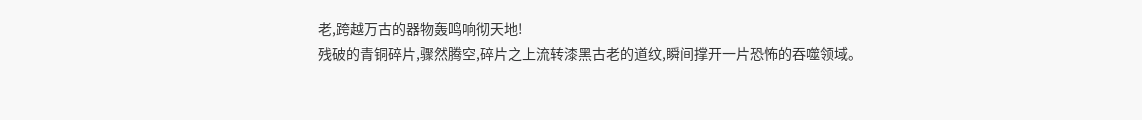老,跨越万古的器物轰鸣响彻天地!
残破的青铜碎片,骤然腾空,碎片之上流转漆黑古老的道纹,瞬间撑开一片恐怖的吞噬领域。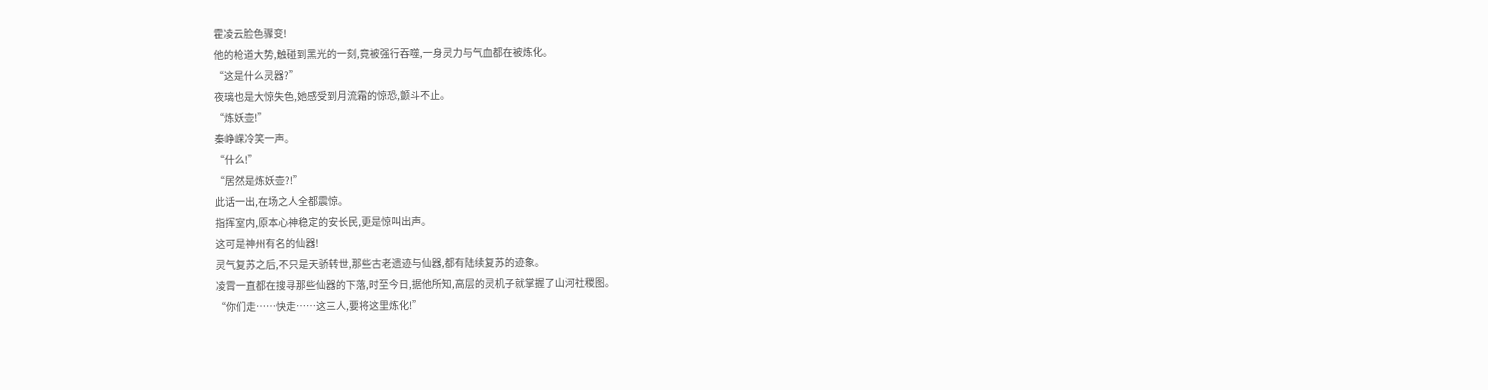霍凌云脸色骤变!
他的枪道大势,触碰到黑光的一刻,竟被强行吞噬,一身灵力与气血都在被炼化。
“这是什么灵器?”
夜璃也是大惊失色,她感受到月流霜的惊恐,颤斗不止。
“炼妖壶!”
秦峥嵘冷笑一声。
“什么!”
“居然是炼妖壶?!”
此话一出,在场之人全都震惊。
指挥室内,原本心神稳定的安长民,更是惊叫出声。
这可是神州有名的仙器!
灵气复苏之后,不只是天骄转世,那些古老遗迹与仙器,都有陆续复苏的迹象。
凌霄一直都在搜寻那些仙器的下落,时至今日,据他所知,高层的灵机子就掌握了山河社稷图。
“你们走……快走……这三人,要将这里炼化!”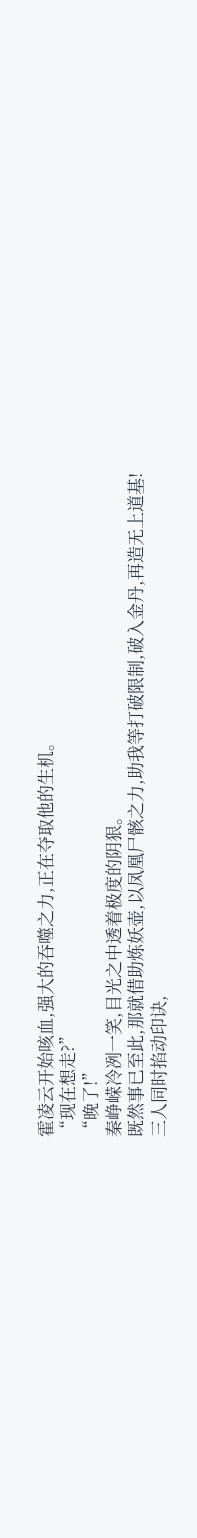霍凌云开始咳血,强大的吞噬之力,正在夺取他的生机。
“现在想走?”
“晚了!”
秦峥嵘冷冽一笑,目光之中透着极度的阴狠。
既然事已至此,那就借助炼妖壶,以凤凰尸骸之力,助我等打破限制,破入金丹,再造无上道基!
三人同时掐动印诀,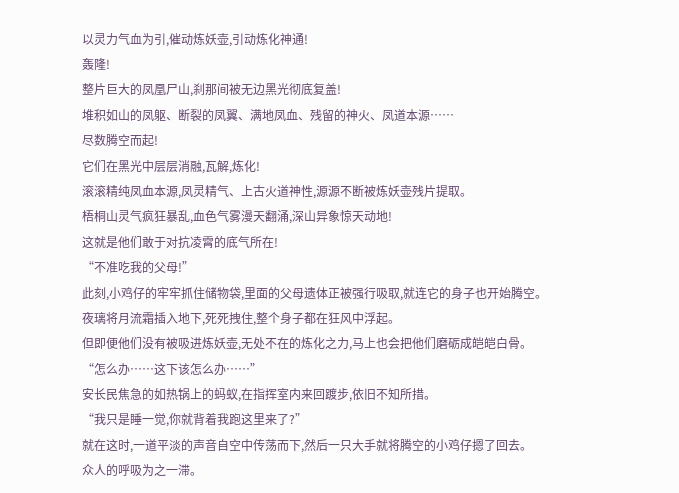以灵力气血为引,催动炼妖壶,引动炼化神通!
轰隆!
整片巨大的凤凰尸山,刹那间被无边黑光彻底复盖!
堆积如山的凤躯、断裂的凤翼、满地凤血、残留的神火、凤道本源……
尽数腾空而起!
它们在黑光中层层消融,瓦解,炼化!
滚滚精纯凤血本源,凤灵精气、上古火道神性,源源不断被炼妖壶残片提取。
梧桐山灵气疯狂暴乱,血色气雾漫天翻涌,深山异象惊天动地!
这就是他们敢于对抗凌霄的底气所在!
“不准吃我的父母!”
此刻,小鸡仔的牢牢抓住储物袋,里面的父母遗体正被强行吸取,就连它的身子也开始腾空。
夜璃将月流霜插入地下,死死拽住,整个身子都在狂风中浮起。
但即便他们没有被吸进炼妖壶,无处不在的炼化之力,马上也会把他们磨砺成皑皑白骨。
“怎么办……这下该怎么办……”
安长民焦急的如热锅上的蚂蚁,在指挥室内来回踱步,依旧不知所措。
“我只是睡一觉,你就背着我跑这里来了?”
就在这时,一道平淡的声音自空中传荡而下,然后一只大手就将腾空的小鸡仔摁了回去。
众人的呼吸为之一滞。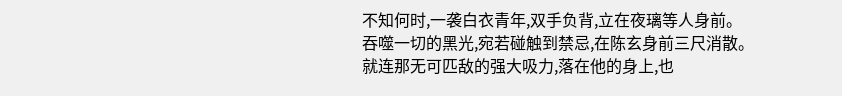不知何时,一袭白衣青年,双手负背,立在夜璃等人身前。
吞噬一切的黑光,宛若碰触到禁忌,在陈玄身前三尺消散。
就连那无可匹敌的强大吸力,落在他的身上,也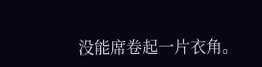没能席卷起一片衣角。